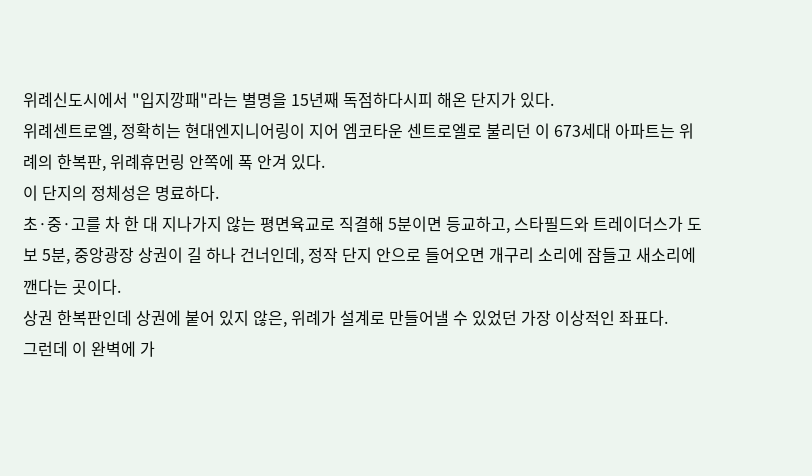위례신도시에서 "입지깡패"라는 별명을 15년째 독점하다시피 해온 단지가 있다.
위례센트로엘, 정확히는 현대엔지니어링이 지어 엠코타운 센트로엘로 불리던 이 673세대 아파트는 위례의 한복판, 위례휴먼링 안쪽에 폭 안겨 있다.
이 단지의 정체성은 명료하다.
초·중·고를 차 한 대 지나가지 않는 평면육교로 직결해 5분이면 등교하고, 스타필드와 트레이더스가 도보 5분, 중앙광장 상권이 길 하나 건너인데, 정작 단지 안으로 들어오면 개구리 소리에 잠들고 새소리에 깬다는 곳이다.
상권 한복판인데 상권에 붙어 있지 않은, 위례가 설계로 만들어낼 수 있었던 가장 이상적인 좌표다.
그런데 이 완벽에 가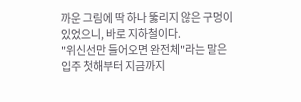까운 그림에 딱 하나 뚫리지 않은 구멍이 있었으니, 바로 지하철이다.
"위신선만 들어오면 완전체"라는 말은 입주 첫해부터 지금까지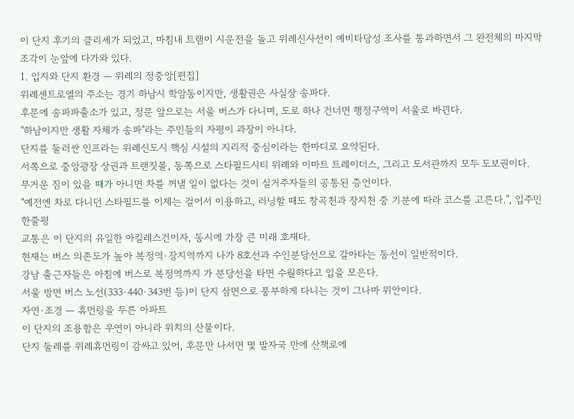이 단지 후기의 클리셰가 되었고, 마침내 트램이 시운전을 돌고 위례신사선이 예비타당성 조사를 통과하면서 그 완전체의 마지막 조각이 눈앞에 다가와 있다.
1. 입지와 단지 환경 — 위례의 정중앙[편집]
위례센트로엘의 주소는 경기 하남시 학암동이지만, 생활권은 사실상 송파다.
후문에 송파파출소가 있고, 정문 앞으로는 서울 버스가 다니며, 도로 하나 건너면 행정구역이 서울로 바뀐다.
"하남이지만 생활 자체가 송파"라는 주민들의 자평이 과장이 아니다.
단지를 둘러싼 인프라는 위례신도시 핵심 시설의 지리적 중심이라는 한마디로 요약된다.
서쪽으로 중앙광장 상권과 트랜짓몰, 동쪽으로 스타필드시티 위례와 이마트 트레이더스, 그리고 도서관까지 모두 도보권이다.
무거운 짐이 있을 때가 아니면 차를 꺼낼 일이 없다는 것이 실거주자들의 공통된 증언이다.
"예전엔 차로 다니던 스타필드를 이제는 걸어서 이용하고, 러닝할 때도 창곡천과 장지천 중 기분에 따라 코스를 고른다.", 입주민 한줄평
교통은 이 단지의 유일한 아킬레스건이자, 동시에 가장 큰 미래 호재다.
현재는 버스 의존도가 높아 복정역·장지역까지 나가 8호선과 수인분당선으로 갈아타는 동선이 일반적이다.
강남 출근자들은 아침에 버스로 복정역까지 가 분당선을 타면 수월하다고 입을 모은다.
서울 방면 버스 노선(333·440·343번 등)이 단지 삼면으로 풍부하게 다니는 것이 그나마 위안이다.
자연·조경 — 휴먼링을 두른 아파트
이 단지의 조용함은 우연이 아니라 위치의 산물이다.
단지 둘레를 위례휴먼링이 감싸고 있어, 후문만 나서면 몇 발자국 만에 산책로에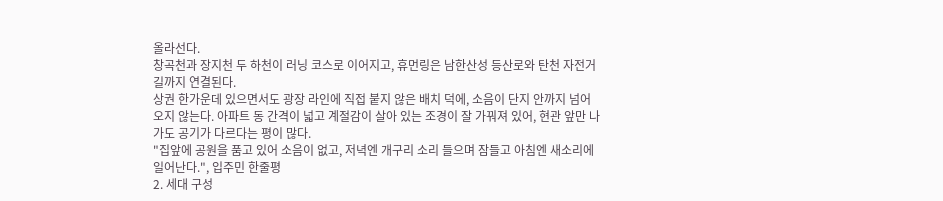올라선다.
창곡천과 장지천 두 하천이 러닝 코스로 이어지고, 휴먼링은 남한산성 등산로와 탄천 자전거길까지 연결된다.
상권 한가운데 있으면서도 광장 라인에 직접 붙지 않은 배치 덕에, 소음이 단지 안까지 넘어오지 않는다. 아파트 동 간격이 넓고 계절감이 살아 있는 조경이 잘 가꿔져 있어, 현관 앞만 나가도 공기가 다르다는 평이 많다.
"집앞에 공원을 품고 있어 소음이 없고, 저녁엔 개구리 소리 들으며 잠들고 아침엔 새소리에 일어난다.", 입주민 한줄평
2. 세대 구성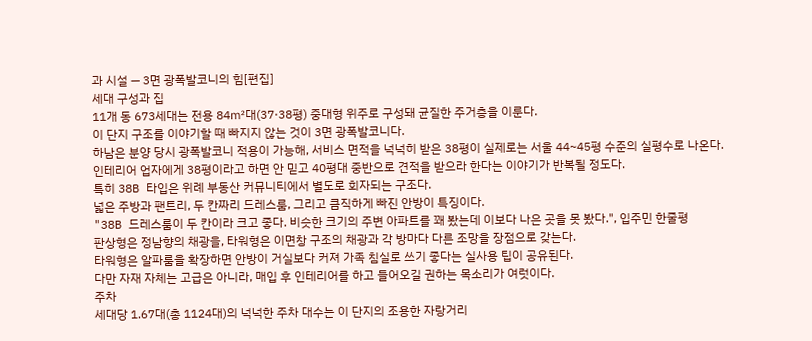과 시설 — 3면 광폭발코니의 힘[편집]
세대 구성과 집
11개 동 673세대는 전용 84㎡대(37·38평) 중대형 위주로 구성돼 균질한 주거층을 이룬다.
이 단지 구조를 이야기할 때 빠지지 않는 것이 3면 광폭발코니다.
하남은 분양 당시 광폭발코니 적용이 가능해, 서비스 면적을 넉넉히 받은 38평이 실제로는 서울 44~45평 수준의 실평수로 나온다.
인테리어 업자에게 38평이라고 하면 안 믿고 40평대 중반으로 견적을 받으라 한다는 이야기가 반복될 정도다.
특히 38B 타입은 위례 부동산 커뮤니티에서 별도로 회자되는 구조다.
넓은 주방과 팬트리, 두 칸짜리 드레스룸, 그리고 큼직하게 빠진 안방이 특징이다.
"38B 드레스룸이 두 칸이라 크고 좋다. 비슷한 크기의 주변 아파트를 꽤 봤는데 이보다 나은 곳을 못 봤다.", 입주민 한줄평
판상형은 정남향의 채광을, 타워형은 이면창 구조의 채광과 각 방마다 다른 조망을 장점으로 갖는다.
타워형은 알파룸을 확장하면 안방이 거실보다 커져 가족 침실로 쓰기 좋다는 실사용 팁이 공유된다.
다만 자재 자체는 고급은 아니라, 매입 후 인테리어를 하고 들어오길 권하는 목소리가 여럿이다.
주차
세대당 1.67대(총 1124대)의 넉넉한 주차 대수는 이 단지의 조용한 자랑거리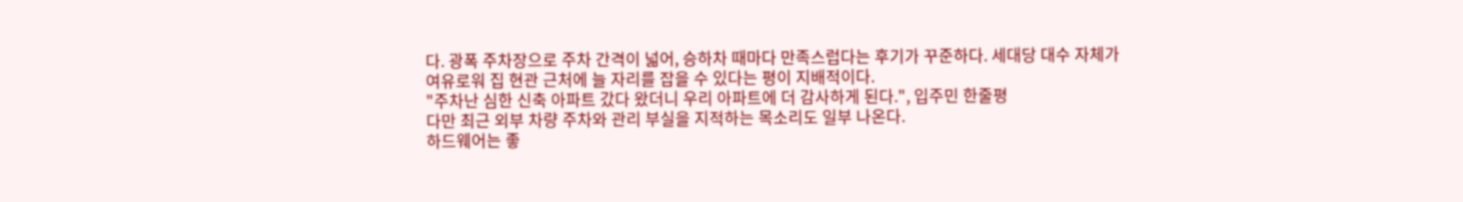다. 광폭 주차장으로 주차 간격이 넓어, 승하차 때마다 만족스럽다는 후기가 꾸준하다. 세대당 대수 자체가 여유로워 집 현관 근처에 늘 자리를 잡을 수 있다는 평이 지배적이다.
"주차난 심한 신축 아파트 갔다 왔더니 우리 아파트에 더 감사하게 된다.", 입주민 한줄평
다만 최근 외부 차량 주차와 관리 부실을 지적하는 목소리도 일부 나온다.
하드웨어는 좋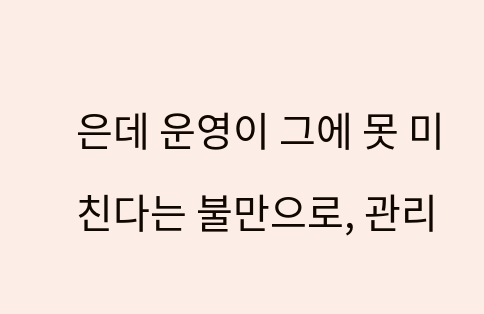은데 운영이 그에 못 미친다는 불만으로, 관리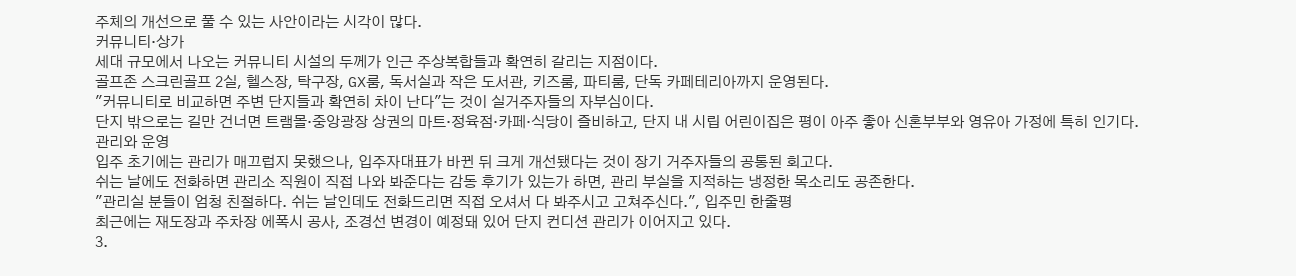주체의 개선으로 풀 수 있는 사안이라는 시각이 많다.
커뮤니티·상가
세대 규모에서 나오는 커뮤니티 시설의 두께가 인근 주상복합들과 확연히 갈리는 지점이다.
골프존 스크린골프 2실, 헬스장, 탁구장, GX룸, 독서실과 작은 도서관, 키즈룸, 파티룸, 단독 카페테리아까지 운영된다.
"커뮤니티로 비교하면 주변 단지들과 확연히 차이 난다"는 것이 실거주자들의 자부심이다.
단지 밖으로는 길만 건너면 트램몰·중앙광장 상권의 마트·정육점·카페·식당이 즐비하고, 단지 내 시립 어린이집은 평이 아주 좋아 신혼부부와 영유아 가정에 특히 인기다.
관리와 운영
입주 초기에는 관리가 매끄럽지 못했으나, 입주자대표가 바뀐 뒤 크게 개선됐다는 것이 장기 거주자들의 공통된 회고다.
쉬는 날에도 전화하면 관리소 직원이 직접 나와 봐준다는 감동 후기가 있는가 하면, 관리 부실을 지적하는 냉정한 목소리도 공존한다.
"관리실 분들이 엄청 친절하다. 쉬는 날인데도 전화드리면 직접 오셔서 다 봐주시고 고쳐주신다.", 입주민 한줄평
최근에는 재도장과 주차장 에폭시 공사, 조경선 변경이 예정돼 있어 단지 컨디션 관리가 이어지고 있다.
3.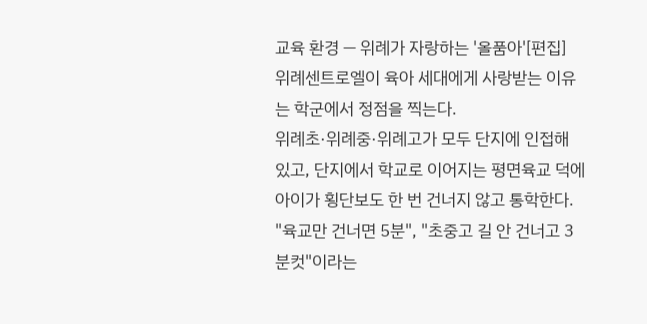교육 환경 — 위례가 자랑하는 '올품아'[편집]
위례센트로엘이 육아 세대에게 사랑받는 이유는 학군에서 정점을 찍는다.
위례초·위례중·위례고가 모두 단지에 인접해 있고, 단지에서 학교로 이어지는 평면육교 덕에 아이가 횡단보도 한 번 건너지 않고 통학한다.
"육교만 건너면 5분", "초중고 길 안 건너고 3분컷"이라는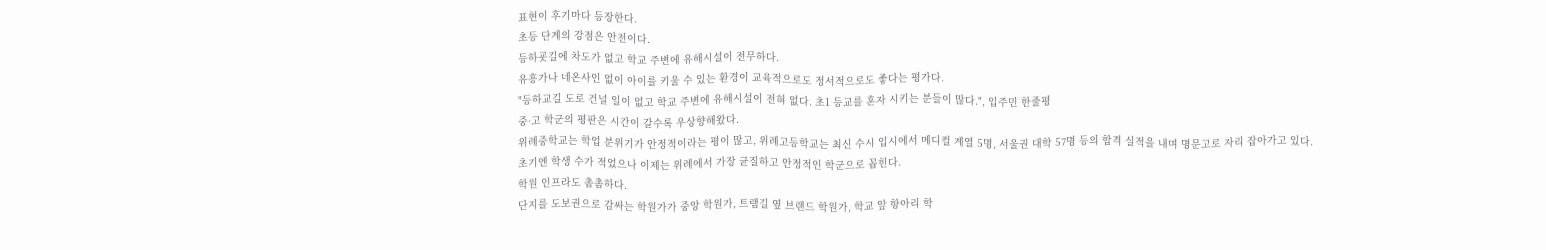표현이 후기마다 등장한다.
초등 단계의 강점은 안전이다.
등하굣길에 차도가 없고 학교 주변에 유해시설이 전무하다.
유흥가나 네온사인 없이 아이를 키울 수 있는 환경이 교육적으로도 정서적으로도 좋다는 평가다.
"등하교길 도로 건널 일이 없고 학교 주변에 유해시설이 전혀 없다. 초1 등교를 혼자 시키는 분들이 많다.", 입주민 한줄평
중·고 학군의 평판은 시간이 갈수록 우상향해왔다.
위례중학교는 학업 분위기가 안정적이라는 평이 많고, 위례고등학교는 최신 수시 입시에서 메디컬 계열 5명, 서울권 대학 57명 등의 합격 실적을 내며 명문고로 자리 잡아가고 있다.
초기엔 학생 수가 적었으나 이제는 위례에서 가장 균질하고 안정적인 학군으로 꼽힌다.
학원 인프라도 촘촘하다.
단지를 도보권으로 감싸는 학원가가 중앙 학원가, 트램길 옆 브랜드 학원가, 학교 앞 항아리 학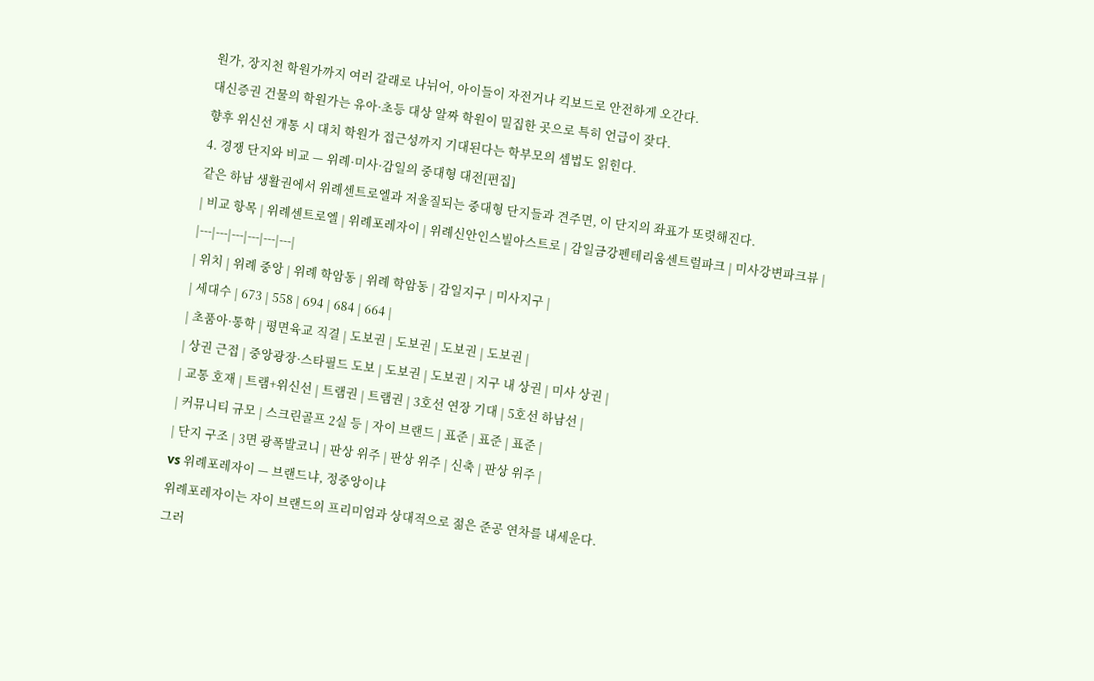원가, 장지천 학원가까지 여러 갈래로 나뉘어, 아이들이 자전거나 킥보드로 안전하게 오간다.
대신증권 건물의 학원가는 유아·초등 대상 알짜 학원이 밀집한 곳으로 특히 언급이 잦다.
향후 위신선 개통 시 대치 학원가 접근성까지 기대된다는 학부모의 셈법도 읽힌다.
4. 경쟁 단지와 비교 — 위례·미사·감일의 중대형 대전[편집]
같은 하남 생활권에서 위례센트로엘과 저울질되는 중대형 단지들과 견주면, 이 단지의 좌표가 또렷해진다.
| 비교 항목 | 위례센트로엘 | 위례포레자이 | 위례신안인스빌아스트로 | 감일금강펜테리움센트럴파크 | 미사강변파크뷰 |
|---|---|---|---|---|---|
| 위치 | 위례 중앙 | 위례 학암동 | 위례 학암동 | 감일지구 | 미사지구 |
| 세대수 | 673 | 558 | 694 | 684 | 664 |
| 초품아·통학 | 평면육교 직결 | 도보권 | 도보권 | 도보권 | 도보권 |
| 상권 근접 | 중앙광장·스타필드 도보 | 도보권 | 도보권 | 지구 내 상권 | 미사 상권 |
| 교통 호재 | 트램+위신선 | 트램권 | 트램권 | 3호선 연장 기대 | 5호선 하남선 |
| 커뮤니티 규모 | 스크린골프 2실 등 | 자이 브랜드 | 표준 | 표준 | 표준 |
| 단지 구조 | 3면 광폭발코니 | 판상 위주 | 판상 위주 | 신축 | 판상 위주 |
vs 위례포레자이 — 브랜드냐, 정중앙이냐
위례포레자이는 자이 브랜드의 프리미엄과 상대적으로 젊은 준공 연차를 내세운다.
그러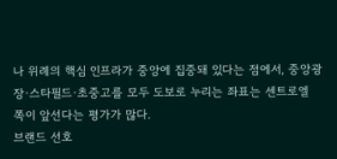나 위례의 핵심 인프라가 중앙에 집중돼 있다는 점에서, 중앙광장·스타필드·초중고를 모두 도보로 누리는 좌표는 센트로엘 쪽이 앞선다는 평가가 많다.
브랜드 선호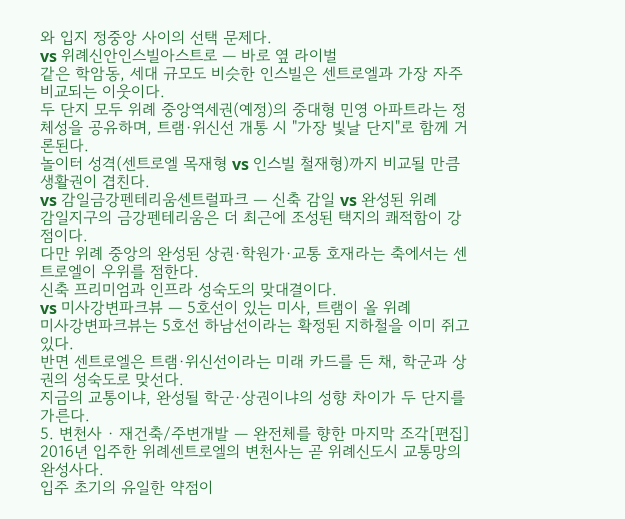와 입지 정중앙 사이의 선택 문제다.
vs 위례신안인스빌아스트로 — 바로 옆 라이벌
같은 학암동, 세대 규모도 비슷한 인스빌은 센트로엘과 가장 자주 비교되는 이웃이다.
두 단지 모두 위례 중앙역세권(예정)의 중대형 민영 아파트라는 정체성을 공유하며, 트램·위신선 개통 시 "가장 빛날 단지"로 함께 거론된다.
놀이터 성격(센트로엘 목재형 vs 인스빌 철재형)까지 비교될 만큼 생활권이 겹친다.
vs 감일금강펜테리움센트럴파크 — 신축 감일 vs 완성된 위례
감일지구의 금강펜테리움은 더 최근에 조성된 택지의 쾌적함이 강점이다.
다만 위례 중앙의 완성된 상권·학원가·교통 호재라는 축에서는 센트로엘이 우위를 점한다.
신축 프리미엄과 인프라 성숙도의 맞대결이다.
vs 미사강변파크뷰 — 5호선이 있는 미사, 트램이 올 위례
미사강변파크뷰는 5호선 하남선이라는 확정된 지하철을 이미 쥐고 있다.
반면 센트로엘은 트램·위신선이라는 미래 카드를 든 채, 학군과 상권의 성숙도로 맞선다.
지금의 교통이냐, 완성될 학군·상권이냐의 성향 차이가 두 단지를 가른다.
5. 변천사 · 재건축/주변개발 — 완전체를 향한 마지막 조각[편집]
2016년 입주한 위례센트로엘의 변천사는 곧 위례신도시 교통망의 완성사다.
입주 초기의 유일한 약점이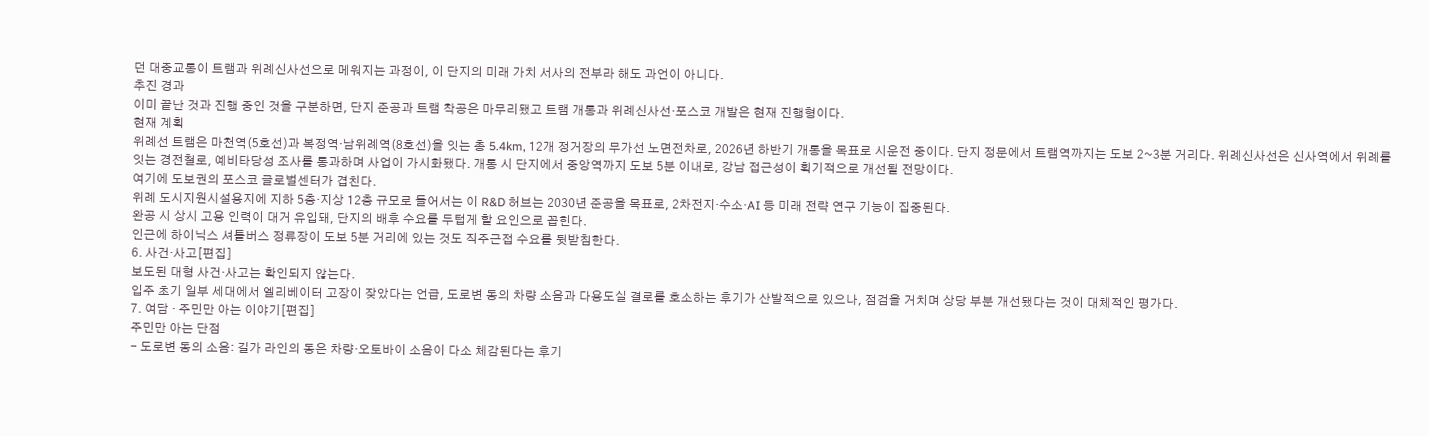던 대중교통이 트램과 위례신사선으로 메워지는 과정이, 이 단지의 미래 가치 서사의 전부라 해도 과언이 아니다.
추진 경과
이미 끝난 것과 진행 중인 것을 구분하면, 단지 준공과 트램 착공은 마무리됐고 트램 개통과 위례신사선·포스코 개발은 현재 진행형이다.
현재 계획
위례선 트램은 마천역(5호선)과 복정역·남위례역(8호선)을 잇는 총 5.4km, 12개 정거장의 무가선 노면전차로, 2026년 하반기 개통을 목표로 시운전 중이다. 단지 정문에서 트램역까지는 도보 2~3분 거리다. 위례신사선은 신사역에서 위례를 잇는 경전철로, 예비타당성 조사를 통과하며 사업이 가시화됐다. 개통 시 단지에서 중앙역까지 도보 5분 이내로, 강남 접근성이 획기적으로 개선될 전망이다.
여기에 도보권의 포스코 글로벌센터가 겹친다.
위례 도시지원시설용지에 지하 5층·지상 12층 규모로 들어서는 이 R&D 허브는 2030년 준공을 목표로, 2차전지·수소·AI 등 미래 전략 연구 기능이 집중된다.
완공 시 상시 고용 인력이 대거 유입돼, 단지의 배후 수요를 두텁게 할 요인으로 꼽힌다.
인근에 하이닉스 셔틀버스 정류장이 도보 5분 거리에 있는 것도 직주근접 수요를 뒷받침한다.
6. 사건·사고[편집]
보도된 대형 사건·사고는 확인되지 않는다.
입주 초기 일부 세대에서 엘리베이터 고장이 잦았다는 언급, 도로변 동의 차량 소음과 다용도실 결로를 호소하는 후기가 산발적으로 있으나, 점검을 거치며 상당 부분 개선됐다는 것이 대체적인 평가다.
7. 여담 · 주민만 아는 이야기[편집]
주민만 아는 단점
- 도로변 동의 소음: 길가 라인의 동은 차량·오토바이 소음이 다소 체감된다는 후기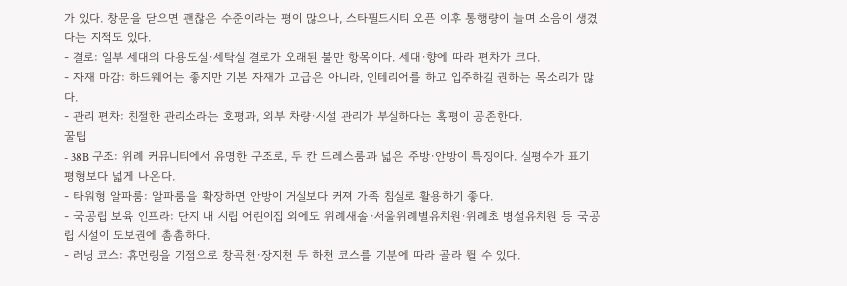가 있다. 창문을 닫으면 괜찮은 수준이라는 평이 많으나, 스타필드시티 오픈 이후 통행량이 늘며 소음이 생겼다는 지적도 있다.
- 결로: 일부 세대의 다용도실·세탁실 결로가 오래된 불만 항목이다. 세대·향에 따라 편차가 크다.
- 자재 마감: 하드웨어는 좋지만 기본 자재가 고급은 아니라, 인테리어를 하고 입주하길 권하는 목소리가 많다.
- 관리 편차: 친절한 관리소라는 호평과, 외부 차량·시설 관리가 부실하다는 혹평이 공존한다.
꿀팁
- 38B 구조: 위례 커뮤니티에서 유명한 구조로, 두 칸 드레스룸과 넓은 주방·안방이 특징이다. 실평수가 표기 평형보다 넓게 나온다.
- 타워형 알파룸: 알파룸을 확장하면 안방이 거실보다 커져 가족 침실로 활용하기 좋다.
- 국공립 보육 인프라: 단지 내 시립 어린이집 외에도 위례새솔·서울위례별유치원·위례초 병설유치원 등 국공립 시설이 도보권에 촘촘하다.
- 러닝 코스: 휴먼링을 기점으로 창곡천·장지천 두 하천 코스를 기분에 따라 골라 뛸 수 있다.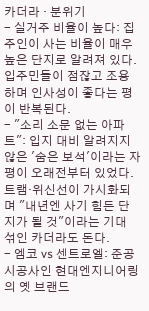카더라 · 분위기
- 실거주 비율이 높다: 집주인이 사는 비율이 매우 높은 단지로 알려져 있다. 입주민들이 점잖고 조용하며 인사성이 좋다는 평이 반복된다.
- "소리 소문 없는 아파트": 입지 대비 알려지지 않은 '숨은 보석'이라는 자평이 오래전부터 있었다. 트램·위신선이 가시화되며 "내년엔 사기 힘든 단지가 될 것"이라는 기대 섞인 카더라도 돈다.
- 엠코 vs 센트로엘: 준공 시공사인 현대엔지니어링의 옛 브랜드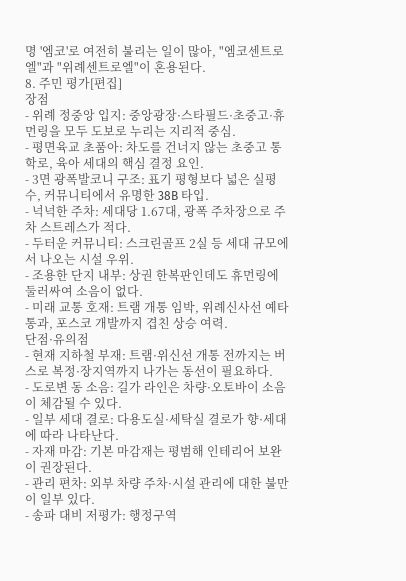명 '엠코'로 여전히 불리는 일이 많아, "엠코센트로엘"과 "위례센트로엘"이 혼용된다.
8. 주민 평가[편집]
장점
- 위례 정중앙 입지: 중앙광장·스타필드·초중고·휴먼링을 모두 도보로 누리는 지리적 중심.
- 평면육교 초품아: 차도를 건너지 않는 초중고 통학로, 육아 세대의 핵심 결정 요인.
- 3면 광폭발코니 구조: 표기 평형보다 넓은 실평수, 커뮤니티에서 유명한 38B 타입.
- 넉넉한 주차: 세대당 1.67대, 광폭 주차장으로 주차 스트레스가 적다.
- 두터운 커뮤니티: 스크린골프 2실 등 세대 규모에서 나오는 시설 우위.
- 조용한 단지 내부: 상권 한복판인데도 휴먼링에 둘러싸여 소음이 없다.
- 미래 교통 호재: 트램 개통 임박, 위례신사선 예타 통과, 포스코 개발까지 겹친 상승 여력.
단점·유의점
- 현재 지하철 부재: 트램·위신선 개통 전까지는 버스로 복정·장지역까지 나가는 동선이 필요하다.
- 도로변 동 소음: 길가 라인은 차량·오토바이 소음이 체감될 수 있다.
- 일부 세대 결로: 다용도실·세탁실 결로가 향·세대에 따라 나타난다.
- 자재 마감: 기본 마감재는 평범해 인테리어 보완이 권장된다.
- 관리 편차: 외부 차량 주차·시설 관리에 대한 불만이 일부 있다.
- 송파 대비 저평가: 행정구역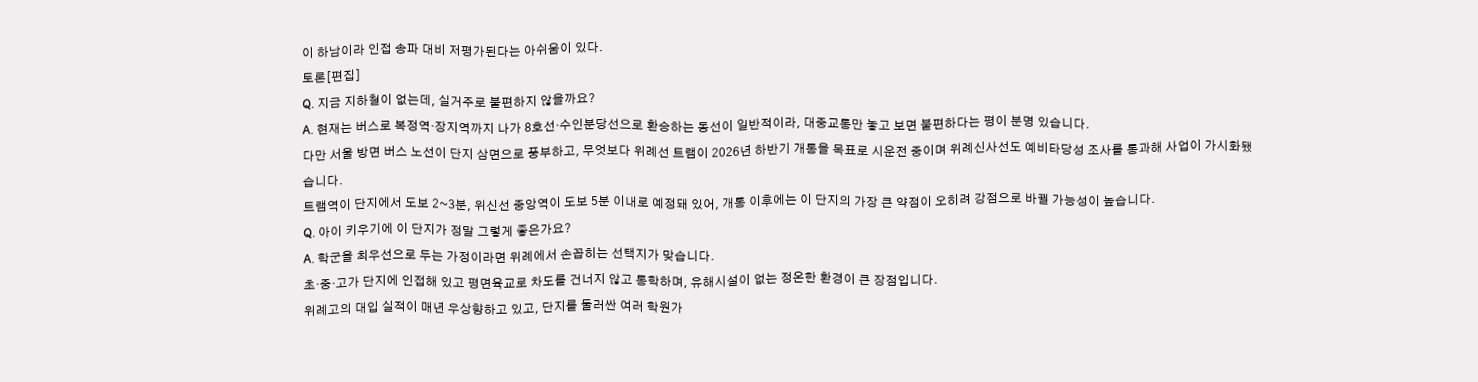이 하남이라 인접 송파 대비 저평가된다는 아쉬움이 있다.
토론[편집]
Q. 지금 지하철이 없는데, 실거주로 불편하지 않을까요?
A. 현재는 버스로 복정역·장지역까지 나가 8호선·수인분당선으로 환승하는 동선이 일반적이라, 대중교통만 놓고 보면 불편하다는 평이 분명 있습니다.
다만 서울 방면 버스 노선이 단지 삼면으로 풍부하고, 무엇보다 위례선 트램이 2026년 하반기 개통을 목표로 시운전 중이며 위례신사선도 예비타당성 조사를 통과해 사업이 가시화됐습니다.
트램역이 단지에서 도보 2~3분, 위신선 중앙역이 도보 5분 이내로 예정돼 있어, 개통 이후에는 이 단지의 가장 큰 약점이 오히려 강점으로 바뀔 가능성이 높습니다.
Q. 아이 키우기에 이 단지가 정말 그렇게 좋은가요?
A. 학군을 최우선으로 두는 가정이라면 위례에서 손꼽히는 선택지가 맞습니다.
초·중·고가 단지에 인접해 있고 평면육교로 차도를 건너지 않고 통학하며, 유해시설이 없는 정온한 환경이 큰 장점입니다.
위례고의 대입 실적이 매년 우상향하고 있고, 단지를 둘러싼 여러 학원가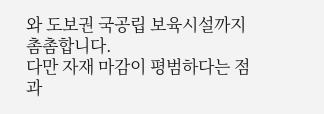와 도보권 국공립 보육시설까지 촘촘합니다.
다만 자재 마감이 평범하다는 점과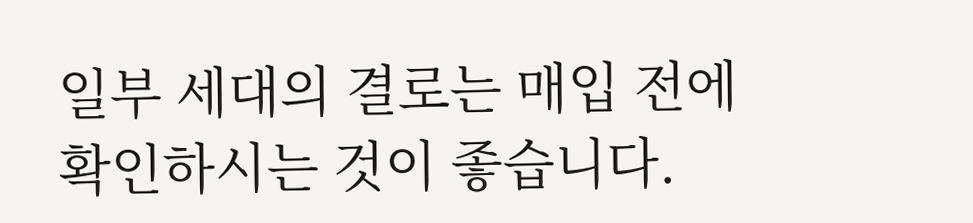일부 세대의 결로는 매입 전에 확인하시는 것이 좋습니다.